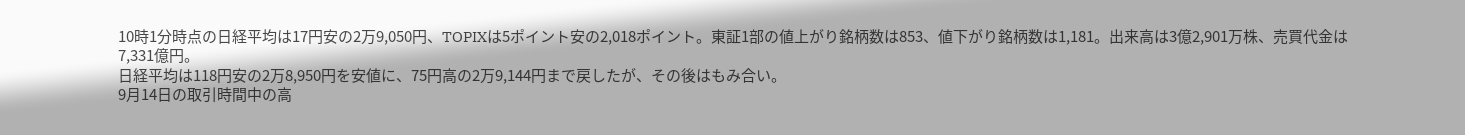10時1分時点の日経平均は17円安の2万9,050円、TOPIXは5ポイント安の2,018ポイント。東証1部の値上がり銘柄数は853、値下がり銘柄数は1,181。出来高は3億2,901万株、売買代金は7,331億円。
日経平均は118円安の2万8,950円を安値に、75円高の2万9,144円まで戻したが、その後はもみ合い。
9月14日の取引時間中の高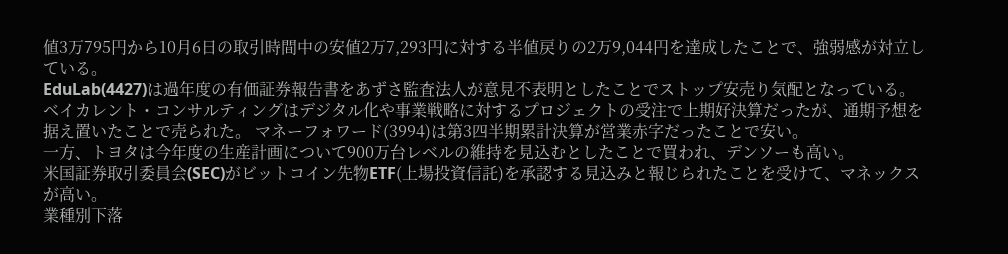値3万795円から10月6日の取引時間中の安値2万7,293円に対する半値戻りの2万9,044円を達成したことで、強弱感が対立している。
EduLab(4427)は過年度の有価証券報告書をあずさ監査法人が意見不表明としたことでストップ安売り気配となっている。
ベイカレント・コンサルティングはデジタル化や事業戦略に対するプロジェクトの受注で上期好決算だったが、通期予想を据え置いたことで売られた。 マネーフォワード(3994)は第3四半期累計決算が営業赤字だったことで安い。
一方、トヨタは今年度の生産計画について900万台レベルの維持を見込むとしたことで買われ、デンソーも高い。
米国証券取引委員会(SEC)がビットコイン先物ETF(上場投資信託)を承認する見込みと報じられたことを受けて、マネックスが高い。
業種別下落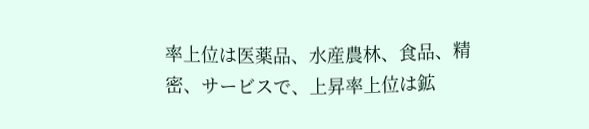率上位は医薬品、水産農林、食品、精密、サービスで、上昇率上位は鉱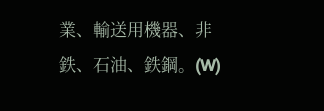業、輸送用機器、非鉄、石油、鉄鋼。(W)